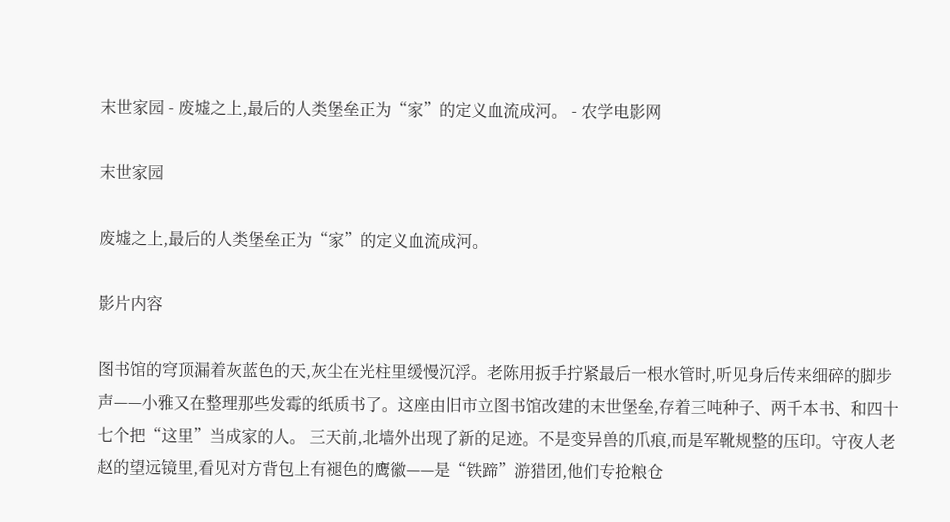末世家园 - 废墟之上,最后的人类堡垒正为“家”的定义血流成河。 - 农学电影网

末世家园

废墟之上,最后的人类堡垒正为“家”的定义血流成河。

影片内容

图书馆的穹顶漏着灰蓝色的天,灰尘在光柱里缓慢沉浮。老陈用扳手拧紧最后一根水管时,听见身后传来细碎的脚步声——小雅又在整理那些发霉的纸质书了。这座由旧市立图书馆改建的末世堡垒,存着三吨种子、两千本书、和四十七个把“这里”当成家的人。 三天前,北墙外出现了新的足迹。不是变异兽的爪痕,而是军靴规整的压印。守夜人老赵的望远镜里,看见对方背包上有褪色的鹰徽——是“铁蹄”游猎团,他们专抢粮仓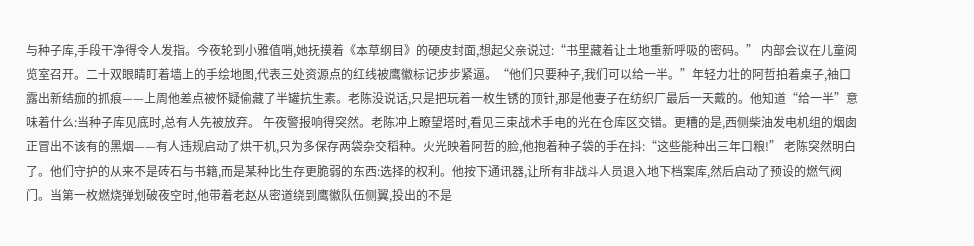与种子库,手段干净得令人发指。今夜轮到小雅值哨,她抚摸着《本草纲目》的硬皮封面,想起父亲说过:“书里藏着让土地重新呼吸的密码。” 内部会议在儿童阅览室召开。二十双眼睛盯着墙上的手绘地图,代表三处资源点的红线被鹰徽标记步步紧逼。“他们只要种子,我们可以给一半。”年轻力壮的阿哲拍着桌子,袖口露出新结痂的抓痕——上周他差点被怀疑偷藏了半罐抗生素。老陈没说话,只是把玩着一枚生锈的顶针,那是他妻子在纺织厂最后一天戴的。他知道“给一半”意味着什么:当种子库见底时,总有人先被放弃。 午夜警报响得突然。老陈冲上瞭望塔时,看见三束战术手电的光在仓库区交错。更糟的是,西侧柴油发电机组的烟囱正冒出不该有的黑烟——有人违规启动了烘干机,只为多保存两袋杂交稻种。火光映着阿哲的脸,他抱着种子袋的手在抖:“这些能种出三年口粮!” 老陈突然明白了。他们守护的从来不是砖石与书籍,而是某种比生存更脆弱的东西:选择的权利。他按下通讯器,让所有非战斗人员退入地下档案库,然后启动了预设的燃气阀门。当第一枚燃烧弹划破夜空时,他带着老赵从密道绕到鹰徽队伍侧翼,投出的不是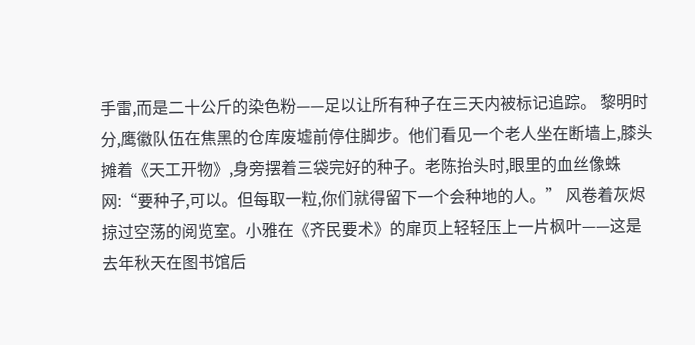手雷,而是二十公斤的染色粉——足以让所有种子在三天内被标记追踪。 黎明时分,鹰徽队伍在焦黑的仓库废墟前停住脚步。他们看见一个老人坐在断墙上,膝头摊着《天工开物》,身旁摆着三袋完好的种子。老陈抬头时,眼里的血丝像蛛网:“要种子,可以。但每取一粒,你们就得留下一个会种地的人。” 风卷着灰烬掠过空荡的阅览室。小雅在《齐民要术》的扉页上轻轻压上一片枫叶——这是去年秋天在图书馆后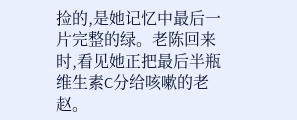捡的,是她记忆中最后一片完整的绿。老陈回来时,看见她正把最后半瓶维生素C分给咳嗽的老赵。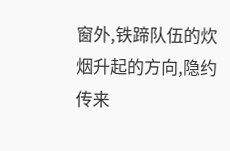窗外,铁蹄队伍的炊烟升起的方向,隐约传来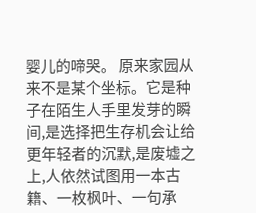婴儿的啼哭。 原来家园从来不是某个坐标。它是种子在陌生人手里发芽的瞬间,是选择把生存机会让给更年轻者的沉默,是废墟之上,人依然试图用一本古籍、一枚枫叶、一句承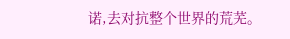诺,去对抗整个世界的荒芜。